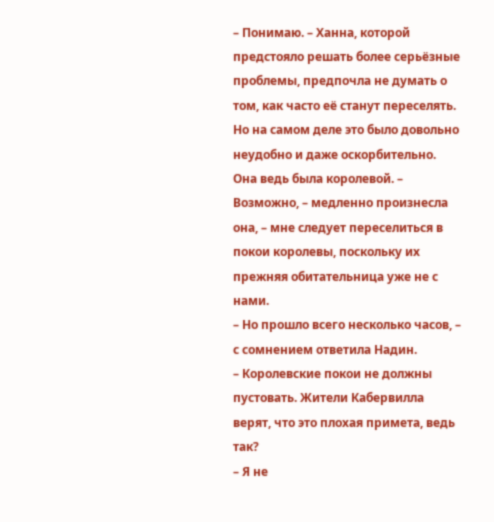– Понимаю. – Ханна, которой предстояло решать более серьёзные проблемы, предпочла не думать о том, как часто её станут переселять. Но на самом деле это было довольно неудобно и даже оскорбительно. Она ведь была королевой. – Возможно, – медленно произнесла она, – мне следует переселиться в покои королевы, поскольку их прежняя обитательница уже не с нами.
– Но прошло всего несколько часов, – с сомнением ответила Надин.
– Королевские покои не должны пустовать. Жители Кабервилла верят, что это плохая примета, ведь так?
– Я не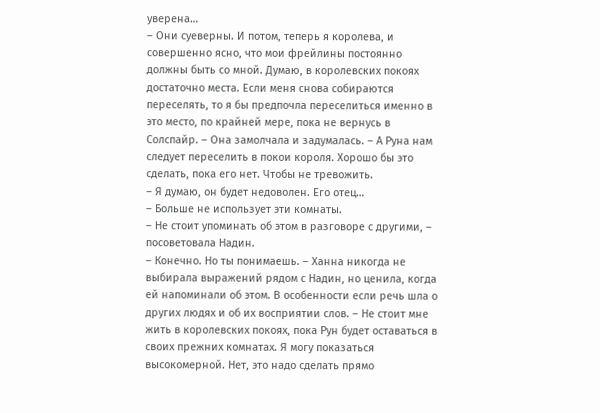уверена…
– Они суеверны. И потом, теперь я королева, и совершенно ясно, что мои фрейлины постоянно должны быть со мной. Думаю, в королевских покоях достаточно места. Если меня снова собираются переселять, то я бы предпочла переселиться именно в это место, по крайней мере, пока не вернусь в Солспайр. – Она замолчала и задумалась. – А Руна нам следует переселить в покои короля. Хорошо бы это сделать, пока его нет. Чтобы не тревожить.
– Я думаю, он будет недоволен. Его отец…
– Больше не использует эти комнаты.
– Не стоит упоминать об этом в разговоре с другими, – посоветовала Надин.
– Конечно. Но ты понимаешь. – Ханна никогда не выбирала выражений рядом с Надин, но ценила, когда ей напоминали об этом. В особенности если речь шла о других людях и об их восприятии слов. – Не стоит мне жить в королевских покоях, пока Рун будет оставаться в своих прежних комнатах. Я могу показаться высокомерной. Нет, это надо сделать прямо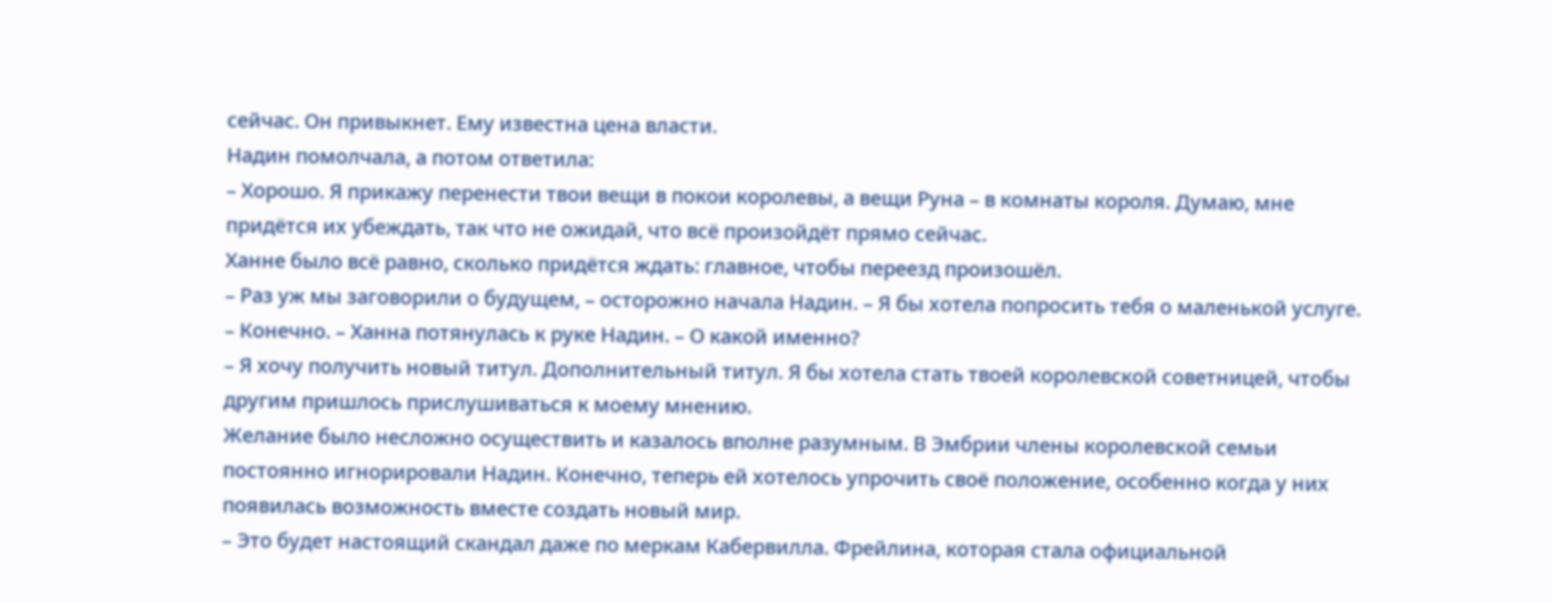сейчас. Он привыкнет. Ему известна цена власти.
Надин помолчала, а потом ответила:
– Хорошо. Я прикажу перенести твои вещи в покои королевы, а вещи Руна – в комнаты короля. Думаю, мне придётся их убеждать, так что не ожидай, что всё произойдёт прямо сейчас.
Ханне было всё равно, сколько придётся ждать: главное, чтобы переезд произошёл.
– Раз уж мы заговорили о будущем, – осторожно начала Надин. – Я бы хотела попросить тебя о маленькой услуге.
– Конечно. – Ханна потянулась к руке Надин. – О какой именно?
– Я хочу получить новый титул. Дополнительный титул. Я бы хотела стать твоей королевской советницей, чтобы другим пришлось прислушиваться к моему мнению.
Желание было несложно осуществить и казалось вполне разумным. В Эмбрии члены королевской семьи постоянно игнорировали Надин. Конечно, теперь ей хотелось упрочить своё положение, особенно когда у них появилась возможность вместе создать новый мир.
– Это будет настоящий скандал даже по меркам Кабервилла. Фрейлина, которая стала официальной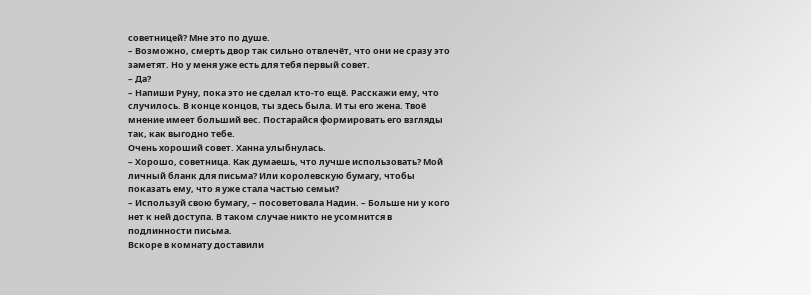советницей? Мне это по душе.
– Возможно, смерть двор так сильно отвлечёт, что они не сразу это заметят. Но у меня уже есть для тебя первый совет.
– Да?
– Напиши Руну, пока это не сделал кто-то ещё. Расскажи ему, что случилось. В конце концов, ты здесь была. И ты его жена. Твоё мнение имеет больший вес. Постарайся формировать его взгляды так, как выгодно тебе.
Очень хороший совет. Ханна улыбнулась.
– Хорошо, советница. Как думаешь, что лучше использовать? Мой личный бланк для письма? Или королевскую бумагу, чтобы показать ему, что я уже стала частью семьи?
– Используй свою бумагу, – посоветовала Надин. – Больше ни у кого нет к ней доступа. В таком случае никто не усомнится в подлинности письма.
Вскоре в комнату доставили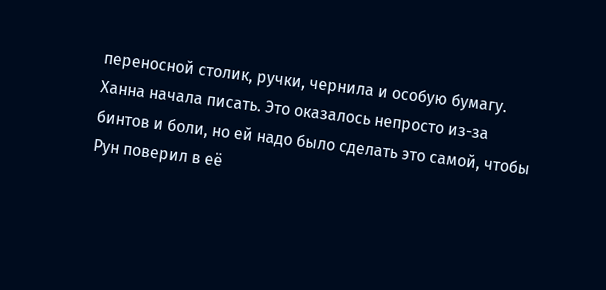переносной столик, ручки, чернила и особую бумагу. Ханна начала писать. Это оказалось непросто из-за бинтов и боли, но ей надо было сделать это самой, чтобы Рун поверил в её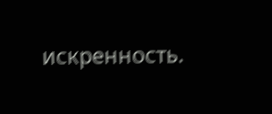искренность.